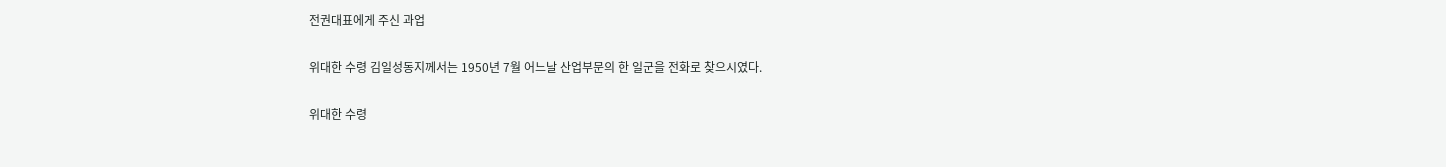전권대표에게 주신 과업

위대한 수령 김일성동지께서는 1950년 7월 어느날 산업부문의 한 일군을 전화로 찾으시였다.

위대한 수령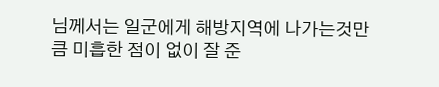님께서는 일군에게 해방지역에 나가는것만큼 미흡한 점이 없이 잘 준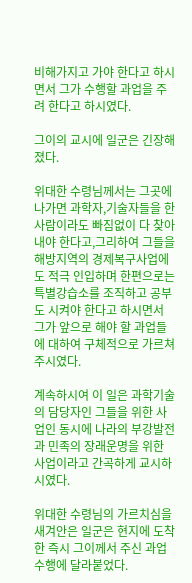비해가지고 가야 한다고 하시면서 그가 수행할 과업을 주려 한다고 하시였다.

그이의 교시에 일군은 긴장해졌다.

위대한 수령님께서는 그곳에 나가면 과학자,기술자들을 한사람이라도 빠짐없이 다 찾아내야 한다고,그리하여 그들을 해방지역의 경제복구사업에도 적극 인입하며 한편으로는 특별강습소를 조직하고 공부도 시켜야 한다고 하시면서 그가 앞으로 해야 할 과업들에 대하여 구체적으로 가르쳐주시였다.

계속하시여 이 일은 과학기술의 담당자인 그들을 위한 사업인 동시에 나라의 부강발전과 민족의 장래운명을 위한 사업이라고 간곡하게 교시하시였다.

위대한 수령님의 가르치심을 새겨안은 일군은 현지에 도착한 즉시 그이께서 주신 과업수행에 달라붙었다.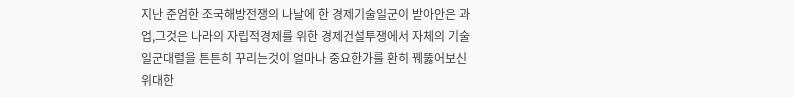지난 준엄한 조국해방전쟁의 나날에 한 경제기술일군이 받아안은 과업,그것은 나라의 자립적경제를 위한 경제건설투쟁에서 자체의 기술일군대렬을 튼튼히 꾸리는것이 얼마나 중요한가를 환히 꿰뚫어보신 위대한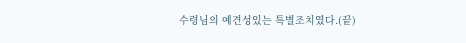수령님의 예견성있는 특별조치였다.(끝)